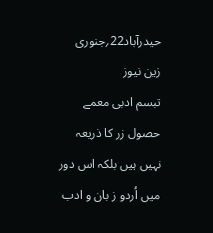حیدرآباد22؍جنوری
زین نیوز
تبسم ادبی معمے حصول زر کا ذریعہ نہیں ہیں بلکہ اس دور میں اُردو ز بان و ادب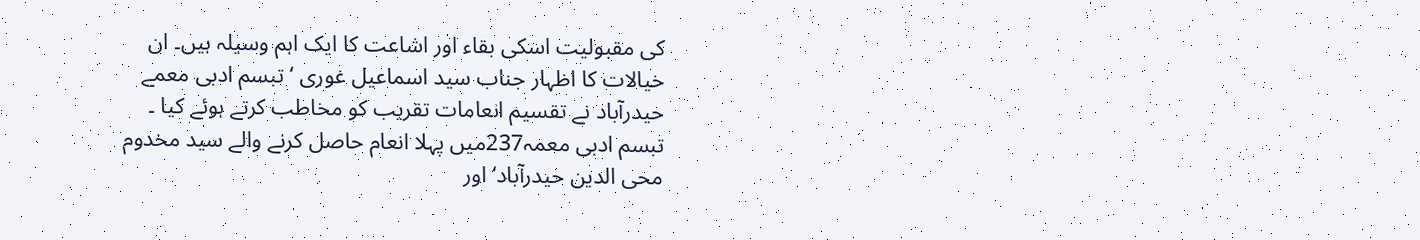کی مقبولیت اسکی بقاء اور اشاعت کا ایک اہم وسیلہ ہیں۔ ان خیالات کا اظہار جناب سید اسماعیل غوری ‘ تبسم ادبی معمے حیدرآباد نے تقسیم انعامات تقریب کو مخاطب کرتے ہوئے کیا ۔
تبسم ادبی معمہ237میں پہلا انعام حاصل کرنے والے سید مخدوم محی الدین حیدرآباد‘ اور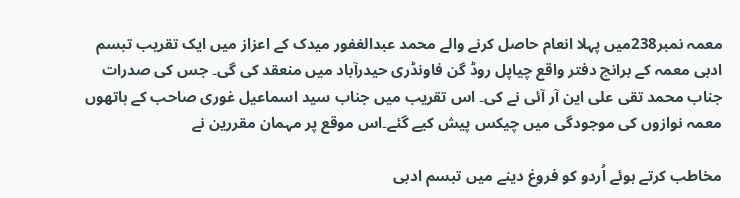معمہ نمبر238میں پہلا انعام حاصل کرنے والے محمد عبدالغفور میدک کے اعزاز میں ایک تقریب تبسم ادبی معمہ کے برانچ دفتر واقع چیاپل روڈ گن فاونڈری حیدرآباد میں منعقد کی گی۔ جس کی صدرات جناب محمد تقی علی این آر آئی نے کی۔ اس تقریب میں جناب سید اسماعیل غوری صاحب کے ہاتھوں معمہ نوازوں کی موجودگی میں چیکس پیش کیے گئے۔اس موقع پر مہمان مقررین نے

مخاطب کرتے ہوئے اُردو کو فروغ دینے میں تبسم ادبی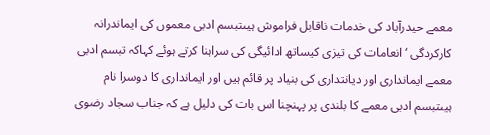معمے حیدرآباد کی خدمات ناقابل فراموش ہیںتبسم ادبی معموں کی ایماندرانہ کارکردگی ‘ انعامات کی تیزی کیساتھ ادائیگی کی سراہنا کرتے ہوئے کہاکہ تبسم ادبی معمے ایمانداری اور دیانتداری کی بنیاد پر قائم ہیں اور ایمانداری کا دوسرا نام ہیںتبسم ادبی معمے کا بلندی پر پہنچنا اس بات کی دلیل ہے کہ جناب سجاد رضوی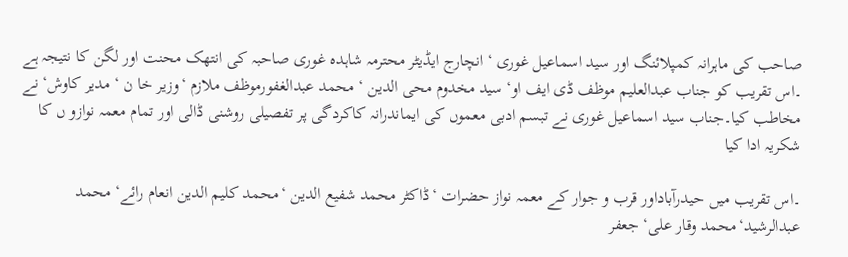صاحب کی ماہرانہ کمپلائنگ اور سید اسماعیل غوری ‘ انچارج ایڈیٹر محترمہ شاہدہ غوری صاحبہ کی انتھک محنت اور لگن کا نتیجہ ہے ۔اس تقریب کو جناب عبدالعلیم موظف ڈی ایف او‘ سید مخدوم محی الدین ‘ محمد عبدالغفورموظف ملازم ‘وزیر خا ن ‘ مدیر کاوش‘ نے مخاطب کیا۔جناب سید اسماعیل غوری نے تبسم ادبی معموں کی ایماندرانہ کاکردگی پر تفصیلی روشنی ڈالی اور تمام معمہ نوازو ں کا شکریہ ادا کیا

۔اس تقریب میں حیدرآباداور قرب و جوار کے معمہ نواز حضرات ‘ڈاکٹر محمد شفیع الدین ‘محمد کلیم الدین انعام رائے‘ محمد عبدالرشید‘محمد وقار علی‘ جعفر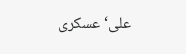علی‘ عسکری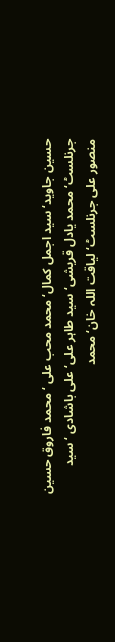حسین جاوید‘ سید اجمل کمال‘ محمد محب علی ‘ محمد فاروق حسین جرنلسٹ‘ محمد یادل قریشی‘ سید طاہر علی‘علی باشادی ‘ سید منصور علی جرنلسٹ‘ لیاقت اللہ خان‘محمد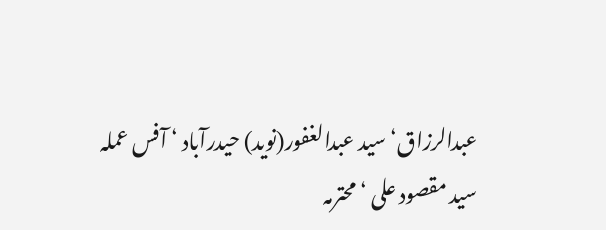عبدالرزاق‘سید عبدالغفور(نوید) حیدرآباد ‘ آفس عملہ سید مقصود علی ‘ محترمہ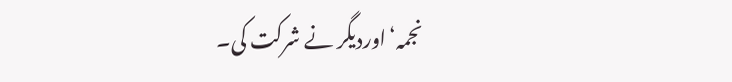نجمہ‘اوردیگر نے شرکت کی۔